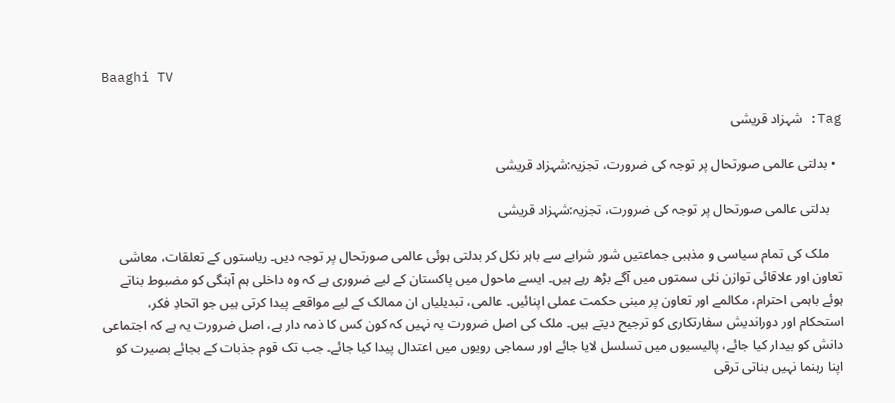Baaghi TV

Tag: شہزاد قریشی

  • بدلتی عالمی صورتحال پر توجہ کی ضرورت، تجزیہ:شہزاد قریشی

    بدلتی عالمی صورتحال پر توجہ کی ضرورت، تجزیہ:شہزاد قریشی

    ملک کی تمام سیاسی و مذہبی جماعتیں شور شرابے سے باہر نکل کر بدلتی ہوئی عالمی صورتحال پر توجہ دیں۔ ریاستوں کے تعلقات، معاشی تعاون اور علاقائی توازن نئی سمتوں میں آگے بڑھ رہے ہیں۔ ایسے ماحول میں پاکستان کے لیے ضروری ہے کہ وہ داخلی ہم آہنگی کو مضبوط بناتے ہوئے باہمی احترام، مکالمے اور تعاون پر مبنی حکمت عملی اپنائیں۔ عالمی، تبدیلیاں ان ممالک کے لیے مواقعے پیدا کرتی ہیں جو اتحادِ فکر، استحکام اور دوراندیش سفارتکاری کو ترجیح دیتے ہیں۔ ملک کی اصل ضرورت یہ نہیں کہ کون کس کا ذمہ دار ہے، اصل ضرورت یہ ہے کہ اجتماعی دانش کو بیدار کیا جائے، پالیسیوں میں تسلسل لایا جائے اور سماجی رویوں میں اعتدال پیدا کیا جائے۔ جب تک قوم جذبات کے بجائے بصیرت کو اپنا رہنما نہیں بناتی ترقی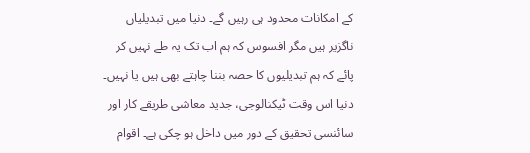کے امکانات محدود ہی رہیں گے۔ دنیا میں تبدیلیاں ناگزیر ہیں مگر افسوس کہ ہم اب تک یہ طے نہیں کر پائے کہ ہم تبدیلیوں کا حصہ بننا چاہتے بھی ہیں یا نہیں۔ دنیا اس وقت ٹیکنالوجی، جدید معاشی طریقے کار اور سائنسی تحقیق کے دور میں داخل ہو چکی ہے۔ اقوام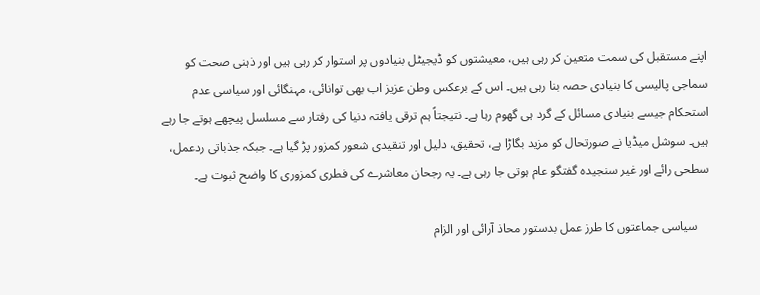اپنے مستقبل کی سمت متعین کر رہی ہیں، معیشتوں کو ڈیجیٹل بنیادوں پر استوار کر رہی ہیں اور ذہنی صحت کو سماجی پالیسی کا بنیادی حصہ بنا رہی ہیں۔ اس کے برعکس وطن عزیز اب بھی توانائی، مہنگائی اور سیاسی عدم استحکام جیسے بنیادی مسائل کے گرد ہی گھوم رہا ہے۔ نتیجتاً ہم ترقی یافتہ دنیا کی رفتار سے مسلسل پیچھے ہوتے جا رہے ہیں۔ سوشل میڈیا نے صورتحال کو مزید بگاڑا ہے، تحقیق، دلیل اور تنقیدی شعور کمزور پڑ گیا ہے۔ جبکہ جذباتی ردعمل، سطحی رائے اور غیر سنجیدہ گفتگو عام ہوتی جا رہی ہے۔ یہ رجحان معاشرے کی فطری کمزوری کا واضح ثبوت ہے۔

    سیاسی جماعتوں کا طرز عمل بدستور محاذ آرائی اور الزام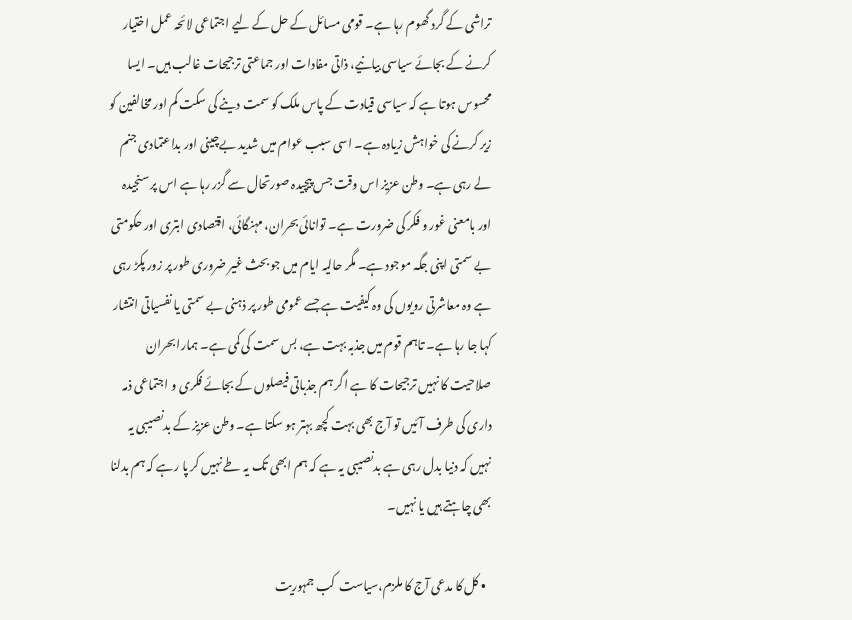تراشی کے گرد گھوم رہا ہے۔ قومی مسائل کے حل کے لیے اجتماعی لائحہ عمل اختیار کرنے کے بجائے سیاسی بیانیے، ذاتی مفادات اور جماعتی ترجیحات غالب ہیں۔ ایسا محسوس ہوتا ہے کہ سیاسی قیادت کے پاس ملک کو سمت دینے کی سکت کم اور مخالفین کو زیر کرنے کی خواہش زیادہ ہے۔ اسی سبب عوام میں شدید بےچینی اور بداعتمادی جنم لے رہی ہے۔ وطن عزیز اس وقت جس پیچیدہ صورتحال سے گزر رہا ہے اس پر سنجیدہ اور بامعنی غور و فکر کی ضرورت ہے۔ توانائی بحران، مہنگائی، اقتصادی ابتری اور حکومتی بے سمتی اپنی جگہ موجود ہے۔ مگر حالیہ ایام میں جو بحث غیر ضروری طور پر زور پکڑ رہی ہے وہ معاشرتی رویوں کی وہ کیفیت ہے جسے عمومی طور پر ذہنی بے سمتی یا نفسیاتی انتشار کہا جا رہا ہے۔ تاہم قوم میں جذبہ بہت ہے، بس سمت کی کمی ہے۔ ہمارا بحران صلاحیت کا نہیں ترجیحات کا ہے اگر ہم جذباتی فیصلوں کے بجائے فکری و اجتماعی ذمہ داری کی طرف آئیں تو آج بھی بہت کچھ بہتر ہو سکتا ہے۔ وطن عزیز کے بدنصیبی یہ نہیں کہ دنیا بدل رہی ہے بدنصیبی یہ ہے کہ ہم ابھی تک یہ طے نہیں کر پا رہے کہ ہم بدلنا بھی چاہتے ہیں یا نہیں۔

  • کل کا مدعی آج کا ملزم،سیاست  کب جمہوریت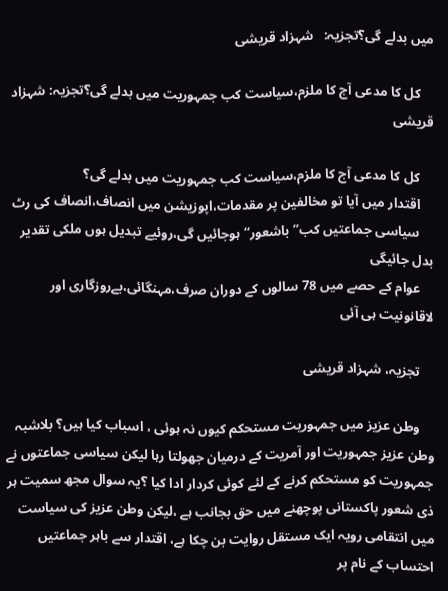میں بدلے گی؟تجزیہ:   شہزاد قریشی

    کل کا مدعی آج کا ملزم،سیاست کب جمہوریت میں بدلے گی؟تجزیہ: شہزاد قریشی

    کل کا مدعی آج کا ملزم،سیاست کب جمہوریت میں بدلے گی؟
    اقتدار میں آیا تو مخالفین پر مقدمات،اپوزیشن میں انصاف،انصاف کی رٹ
    سیاسی جماعتیں کب’’ باشعور‘‘ ہوجائیں گی،روئیے تبدیل ہوں ملکی تقدیر بدل جائیگی
    عوام کے حصے میں 78 سالوں کے دوران صرف،مہنگائی،بےروزگاری اور لاقانونیت ہی آئی

    تجزیہ، شہزاد قریشی

    وطن عزیز میں جمہوریت مستحکم کیوں نہ ہوئی ، اسباب کیا ہیں؟ بلاشبہ وطن عزیز جمہوریت اور آمریت کے درمیان جھولتا رہا لیکن سیاسی جماعتوں نے جمہوریت کو مستحکم کرنے کے لئے کوئی کردار ادا کیا ؟یہ سوال مجھ سمیت ہر ذی شعور پاکستانی پوچھنے میں حق بجانب ہے ،لیکن وطن عزیز کی سیاست میں انتقامی رویہ ایک مستقل روایت بن چکا ہے، اقتدار سے باہر جماعتیں احتساب کے نام پر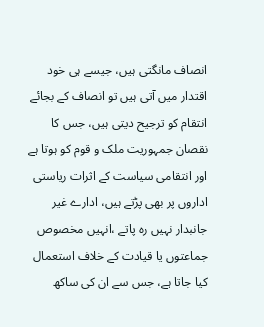انصاف مانگتی ہیں، جیسے ہی خود اقتدار میں آتی ہیں تو انصاف کے بجائے انتقام کو ترجیح دیتی ہیں، جس کا نقصان جمہوریت ملک و قوم کو ہوتا ہے اور انتقامی سیاست کے اثرات ریاستی اداروں پر بھی پڑتے ہیں، ادارے غیر جانبدار نہیں رہ پاتے ،انہیں مخصوص جماعتوں یا قیادت کے خلاف استعمال کیا جاتا ہے، جس سے ان کی ساکھ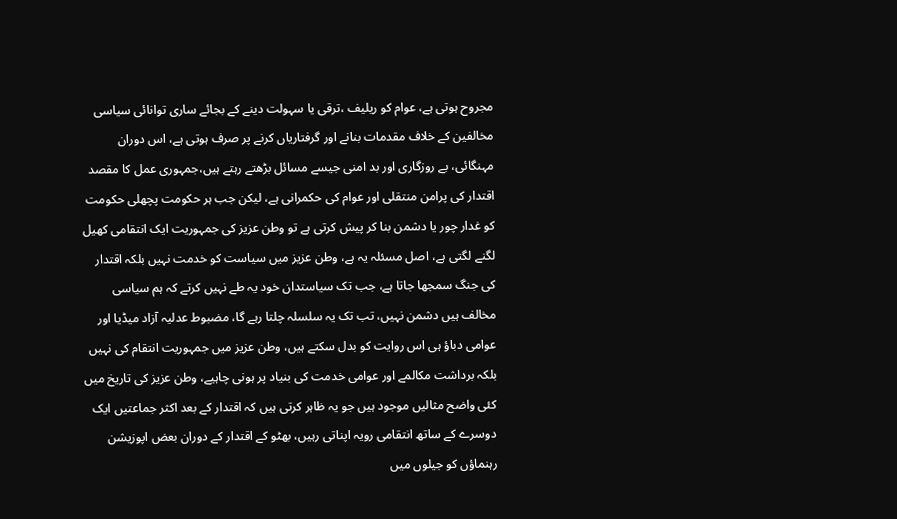مجروح ہوتی ہے، عوام کو ریلیف ،ترقی یا سہولت دینے کے بجائے ساری توانائی سیاسی مخالفین کے خلاف مقدمات بنانے اور گرفتاریاں کرنے پر صرف ہوتی ہے، اس دوران مہنگائی، بے روزگاری اور بد امنی جیسے مسائل بڑھتے رہتے ہیں،جمہوری عمل کا مقصد اقتدار کی پرامن منتقلی اور عوام کی حکمرانی ہے، لیکن جب ہر حکومت پچھلی حکومت کو غدار چور یا دشمن بنا کر پیش کرتی ہے تو وطن عزیز کی جمہوریت ایک انتقامی کھیل لگنے لگتی ہے، اصل مسئلہ یہ ہے، وطن عزیز میں سیاست کو خدمت نہیں بلکہ اقتدار کی جنگ سمجھا جاتا ہے، جب تک سیاستدان خود یہ طے نہیں کرتے کہ ہم سیاسی مخالف ہیں دشمن نہیں، تب تک یہ سلسلہ چلتا رہے گا، مضبوط عدلیہ آزاد میڈیا اور عوامی دباؤ ہی اس روایت کو بدل سکتے ہیں، وطن عزیز میں جمہوریت انتقام کی نہیں بلکہ برداشت مکالمے اور عوامی خدمت کی بنیاد پر ہونی چاہیے، وطن عزیز کی تاریخ میں کئی واضح مثالیں موجود ہیں جو یہ ظاہر کرتی ہیں کہ اقتدار کے بعد اکثر جماعتیں ایک دوسرے کے ساتھ انتقامی رویہ اپناتی رہیں، بھٹو کے اقتدار کے دوران بعض اپوزیشن رہنماؤں کو جیلوں میں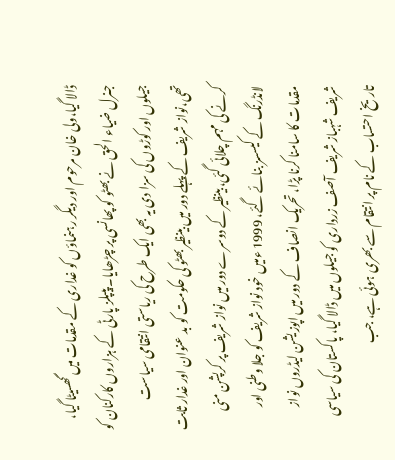ڈالا گیا،ولی خان مرحوم اور دیگر رہنماؤں کو غداری کے مقدمات میں گھسیٹا گیا، جنرل ضیاء الحق نے بھٹو کو پھانسی پر چڑھایا۔ پیپلز پارٹی کے ہزاروں کارکنان کو جیلوں اور کوڑوں کی سزا دی یہ بھی ایک طرح کی ریاستی انتقامی سیاست تھی،نواز شریف کے پہلے دور میں بینظیر بھٹو کی حکومت کو بد عنوان اور غدار ثابت کرنے کی مہم چلائی گئی، بینظیر کے دوسرے دور میں نواز شریف پر کرپشن منی لانڈرنگ کے کیسسز بنائے گئے، 1999 ءمیں خود نواز شریف کو جلا وطنی اور مقدمات کا سامنا کرنا پڑا، تحریک انصاف کے دور میں اپوزیشن لیڈروں نواز شریف شہباز شریف آصف زرداری کو جیلوں میں ڈالا گیا، پاکستان کی سیاسی تاریخ احتساب کے نام پر انتقام سے بھری ہوئی ہے، جب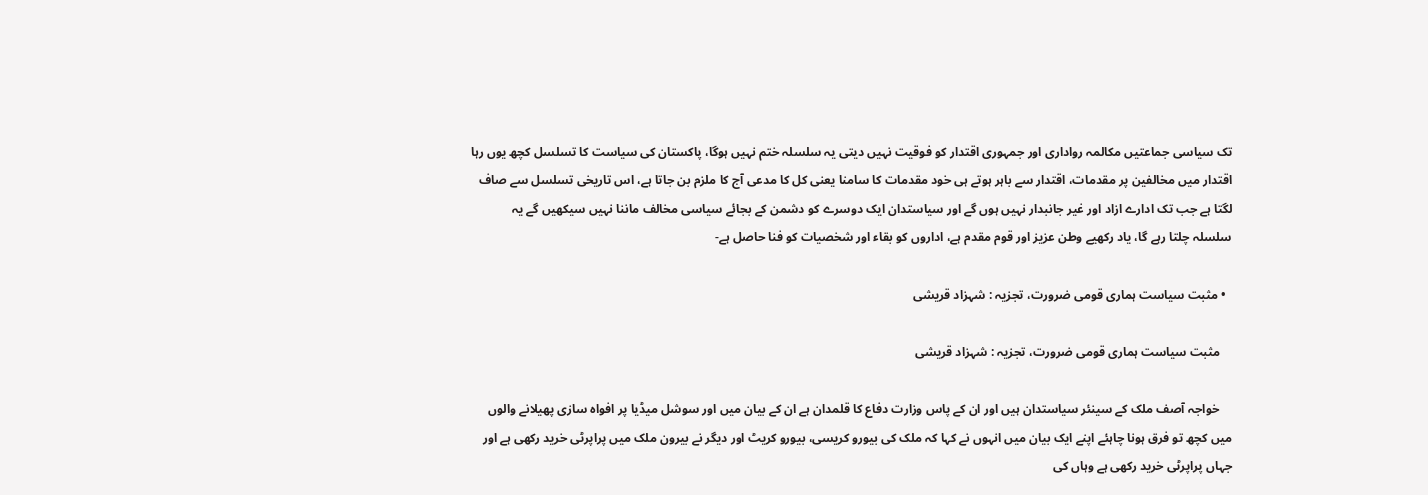تک سیاسی جماعتیں مکالمہ رواداری اور جمہوری اقتدار کو فوقیت نہیں دیتی یہ سلسلہ ختم نہیں ہوگا، پاکستان کی سیاست کا تسلسل کچھ یوں رہا اقتدار میں مخالفین پر مقدمات، اقتدار سے باہر ہوتے ہی خود مقدمات کا سامنا یعنی کل کا مدعی آج کا ملزم بن جاتا ہے، اس تاریخی تسلسل سے صاف لگتا ہے جب تک ادارے ازاد اور غیر جانبدار نہیں ہوں گے اور سیاستدان ایک دوسرے کو دشمن کے بجائے سیاسی مخالف ماننا نہیں سیکھیں گے یہ سلسلہ چلتا رہے گا، یاد رکھیے وطن عزیز اور قوم مقدم ہے، اداروں کو بقاء اور شخصیات کو فنا حاصل ہے-

  • مثبت سیاست ہماری قومی ضرورت، تجزیہ : شہزاد قریشی

    مثبت سیاست ہماری قومی ضرورت، تجزیہ : شہزاد قریشی

    خواجہ آصف ملک کے سینئر سیاستدان ہیں اور ان کے پاس وزارت دفاع کا قلمدان ہے ان کے بیان میں اور سوشل میڈیا پر افواہ سازی پھیلانے والوں میں کچھ تو فرق ہونا چاہئے اپنے ایک بیان میں انہوں نے کہا کہ ملک کی بیورو کریسی، بیورو کریٹ اور دیگر نے بیرون ملک میں پراپرٹی خرید رکھی ہے اور جہاں پراپرٹی خرید رکھی ہے وہاں کی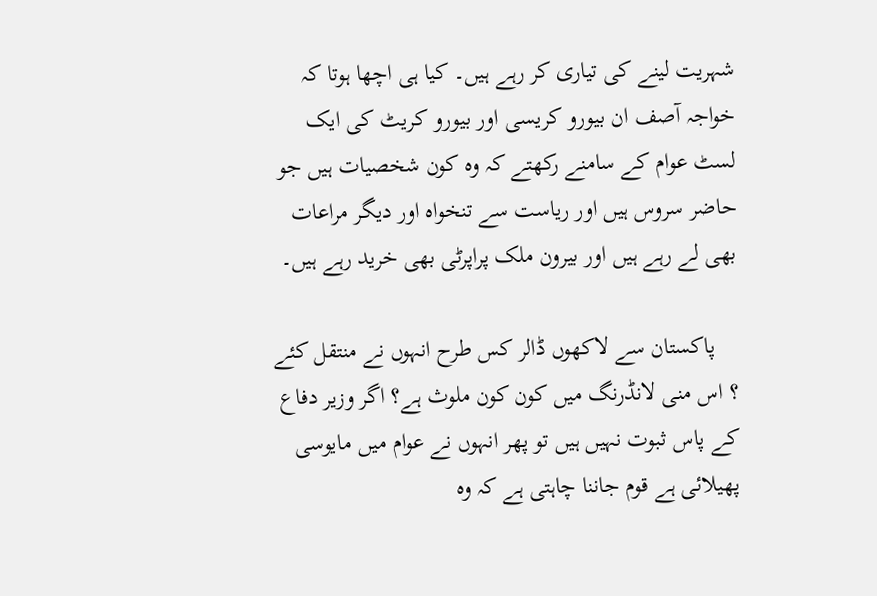شہریت لینے کی تیاری کر رہے ہیں۔ کیا ہی اچھا ہوتا کہ خواجہ آصف ان بیورو کریسی اور بیورو کریٹ کی ایک لسٹ عوام کے سامنے رکھتے کہ وہ کون شخصیات ہیں جو حاضر سروس ہیں اور ریاست سے تنخواہ اور دیگر مراعات بھی لے رہے ہیں اور بیرون ملک پراپرٹی بھی خرید رہے ہیں۔

    پاکستان سے لاکھوں ڈالر کس طرح انہوں نے منتقل کئے ؟ اس منی لانڈرنگ میں کون کون ملوث ہے؟ اگر وزیر دفاع کے پاس ثبوت نہیں ہیں تو پھر انہوں نے عوام میں مایوسی پھیلائی ہے قوم جاننا چاہتی ہے کہ وہ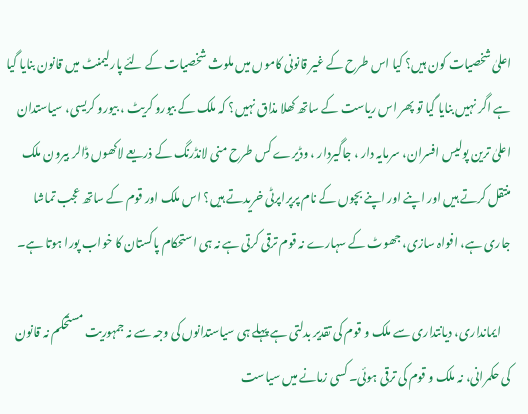اعلیٰ شخصیات کون ہیں؟ کیا اس طرح کے غیر قانونی کاموں میں ملوث شخصیات کے لئے پارلیمنٹ میں قانون بنایا گیا ہے اگر نہیں بنایا گیا تو پھر اس ریاست کے ساتھ کھلا مذاق نہیں؟ کہ ملک کے بیورو کریٹ ، بیورو کریسی، سیاستدان اعلیٰ ترین پولیس افسران، سرمایہ دار ، جاگیردار ، وڈیرے کس طرح منی لانڈرنگ کے ذریعے لاکھوں ڈالر بیرون ملک منتقل کرتے ہیں اور اپنے اور اپنے بچوں کے نام پرپراپرٹی خریدتے ہیں؟ اس ملک اور قوم کے ساتھ عجب تماشا جاری ہے، افواہ سازی، جھوٹ کے سہارے نہ قوم ترقی کرتی ہے نہ ہی استحکام پاکستان کا خواب پورا ہوتا ہے۔

    ایمانداری، دیانتداری سے ملک و قوم کی تقدیر بدلتی ہے پہلے ہی سیاستدانوں کی وجہ سے نہ جمہوریت مستحکم نہ قانون کی حکمرانی، نہ ملک و قوم کی ترقی ہوئی۔ کسی زمانے میں سیاست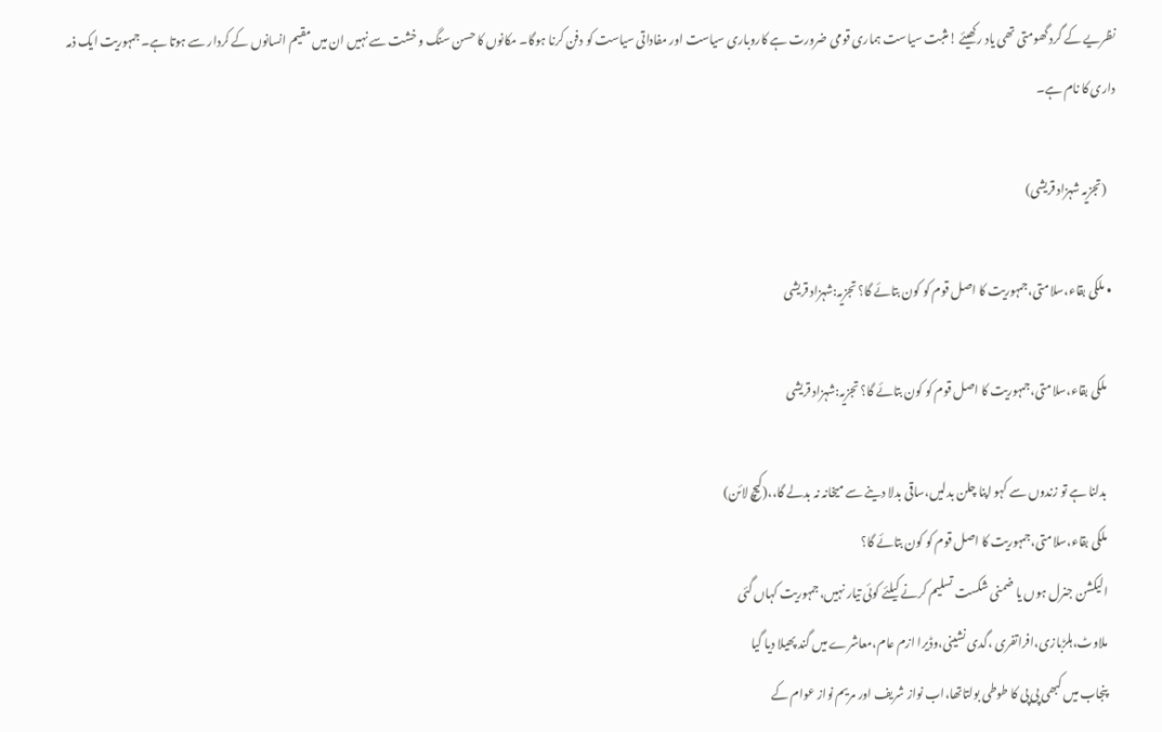نظریے کے گرد گھومتی تھی یاد رکھیئے !مثبت سیاست ہماری قومی ضرورت ہے کاروباری سیاست اور مفاداتی سیاست کو دفن کرنا ہوگا۔ مکانوں کا حسن سنگ و خشت سے نہیں ان میں مقیم انسانوں کے کردار سے ہوتا ہے۔ جمہوریت ایک ذمہ داری کا نام ہے۔

    (تجزیہ شہزاد قریشی)

  • ملکی بقاء،سلامتی،جمہوریت کا اصل قوم کو کون بتائے گا؟ تجزیہ:شہزاد قریشی

    ملکی بقاء،سلامتی،جمہوریت کا اصل قوم کو کون بتائے گا؟ تجزیہ:شہزاد قریشی

    بدلنا ہے تو زندوں سے کہو اپنا چلن بدلیں،ساقی بدلا دینے سے میخانہ نہ بدلے گا،،(کیچ لائن)
    ملکی بقاء،سلامتی،جمہوریت کا اصل قوم کو کون بتائے گا؟
    الیکشن جنرل ہوں یا ضمنی شکست تسلیم کرنے کیلئے کوئی تیار نہیں،جمہوریت کہاں گئی
    ملاوٹ،ہلڑبازی،افراتفری ،گدی نشینی،وڈیرا ازم عام،معاشرے میں گند پھیلا دیا گیا
    پنجاب میں کبھی پی پی کا طوطی بولتاتھا،اب نواز شریف اور مریم نواز عوام کے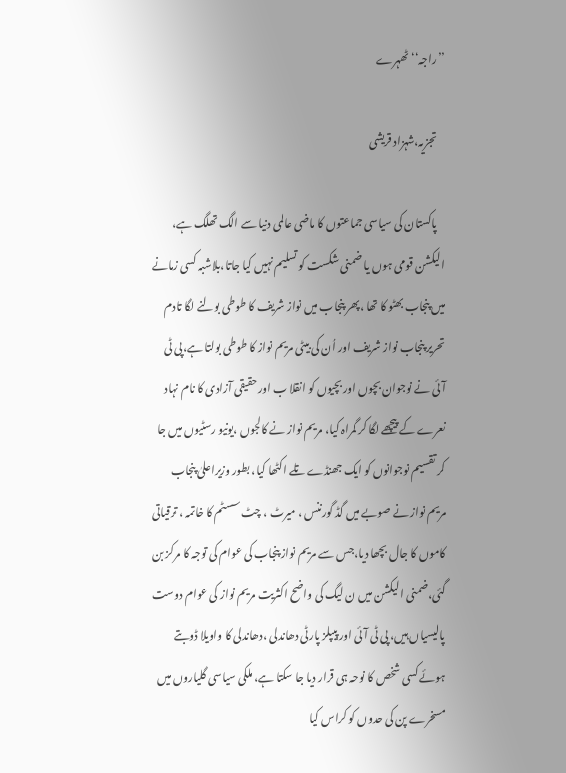’’راجہ‘‘ ٹھہرے

    تجزیہ،شہزاد قریشی

    پاکستان کی سیاسی جماعتوں کا ماضی عالمی دنیا سے الگ تھلگ ہے، الیکشن قومی ہوں یا ضمنی شکست کو تسلیم نہیں کیا جاتا،بلاشبہ کسی زمانے میں پنجاب بھٹو کا تھا ،پھر پنجاب میں نواز شریف کا طوطی بولنے لگا تادم تحریر پنجاب نواز شریف اور اُن کی بیٹی مریم نواز کا طوطی بولتا ہے،پی ٹی آئی نے نوجوان بچوں اور بچیوں کو انقلا ب اور حقیقی آزادی کا نام نہاد نعرے کے پیچھے لگا کر گمراہ کیا، مریم نواز نے کالجوں ،یونیو رسٹیوں میں جا کر تقسیم نوجوانوں کو ایک جھنڈے تلے اکٹھا کیا، بطور وزیراعلیٰ پنجاب مریم نواز نے صوبے میں گڈ گورننس ، میرٹ ، چٹ سسٹم کا خاتمہ ، ترقیاتی کاموں کا جال بچھا دیا،جس سے مریم نواز پنجاب کی عوام کی توجہ کا مرکز بن گئی،ضمنی الیکشن میں ن لیگ کی واضح اکثریت مریم نواز کی عوام دوست پالیسیاں ہیں، پی ٹی آئی اور پیپلز پارٹی دھاندلی ،دھاندلی کا واویلا ڈوبتے ہوئے کسی شخص کا نوحہ ہی قرار دیا جا سکتا ہے، ملکی سیاسی گلیاروں میں مسخرے پن کی حدوں کو کراس کیا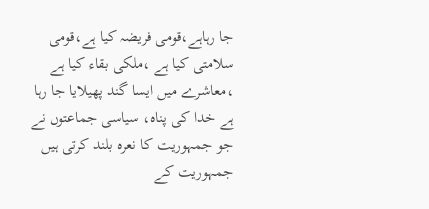جا رہاہے،قومی فریضہ کیا ہے،قومی سلامتی کیا ہے ،ملکی بقاء کیا ہے ،معاشرے میں ایسا گند پھیلایا جا رہا ہے خدا کی پناہ، سیاسی جماعتوں نے جو جمہوریت کا نعرہ بلند کرتی ہیں جمہوریت کے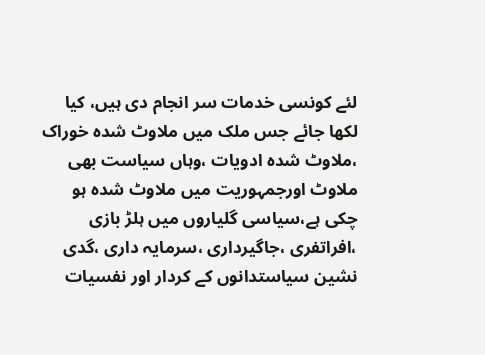لئے کونسی خدمات سر انجام دی ہیں، کیا لکھا جائے جس ملک میں ملاوٹ شدہ خوراک ،ملاوٹ شدہ ادویات ،وہاں سیاست بھی ملاوٹ اورجمہوریت میں ملاوٹ شدہ ہو چکی ہے،سیاسی گلیاروں میں ہلڑ بازی ،افراتفری ،جاگیرداری ،سرمایہ داری ،گدی نشین سیاستدانوں کے کردار اور نفسیات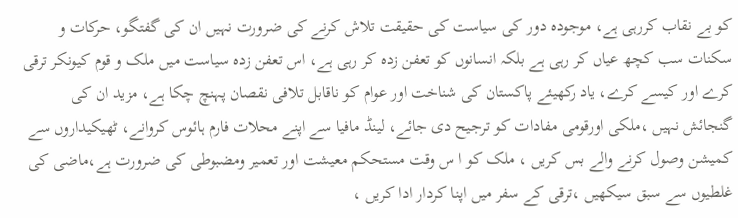کو بے نقاب کررہی ہے، موجودہ دور کی سیاست کی حقیقت تلاش کرنے کی ضرورت نہیں ان کی گفتگو، حرکات و سکنات سب کچھ عیاں کر رہی ہے بلکہ انسانوں کو تعفن زدہ کر رہی ہے، اس تعفن زدہ سیاست میں ملک و قوم کیونکر ترقی کرے اور کیسے کرے، یاد رکھیئے پاکستان کی شناخت اور عوام کو ناقابل تلافی نقصان پہنچ چکا ہے، مزید ان کی گنجائش نہیں ،ملکی اورقومی مفادات کو ترجیح دی جائے، لینڈ مافیا سے اپنے محلات فارم ہائوس کروانے، ٹھیکیداروں سے کمیشن وصول کرنے والے بس کریں ، ملک کو ا س وقت مستحکم معیشت اور تعمیر ومضبوطی کی ضرورت ہے،ماضی کی غلطیوں سے سبق سیکھیں ،ترقی کے سفر میں اپنا کردار ادا کریں ،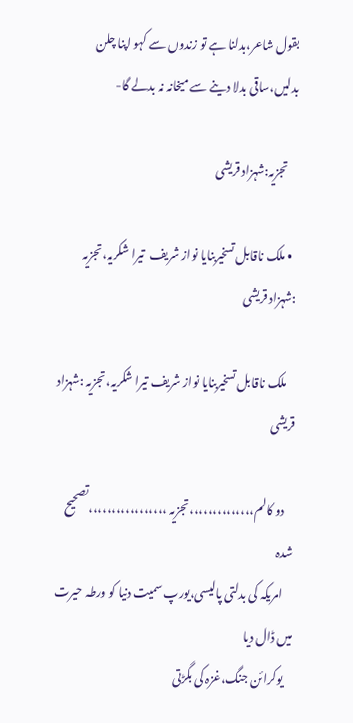بقول شاعر،بدلنا ہے تو زندوں سے کہو اپنا چلن بدلیں،ساقی بدلا دینے سے میخانہ نہ بدلے گا-

    تجزیہ:شہزاد قریشی

  • ملک ناقابل تسخیربنایا نواز شریف  تیرا شکریہ،تجزیہ :شہزاد قریشی

    ملک ناقابل تسخیربنایا نواز شریف تیرا شکریہ،تجزیہ :شہزاد قریشی

    دو کالم،،،،،،،،،،،،،،تجزیہ ،،،،،،،،،،،،،،،،،تصحیح شدہ
    امریکہ کی بدلتی پالیسی،یورپ سمیت دنیا کو ورطہ حیرت میں ڈال دیا
    یوکرائن جنگ،غزہ کی بگڑتی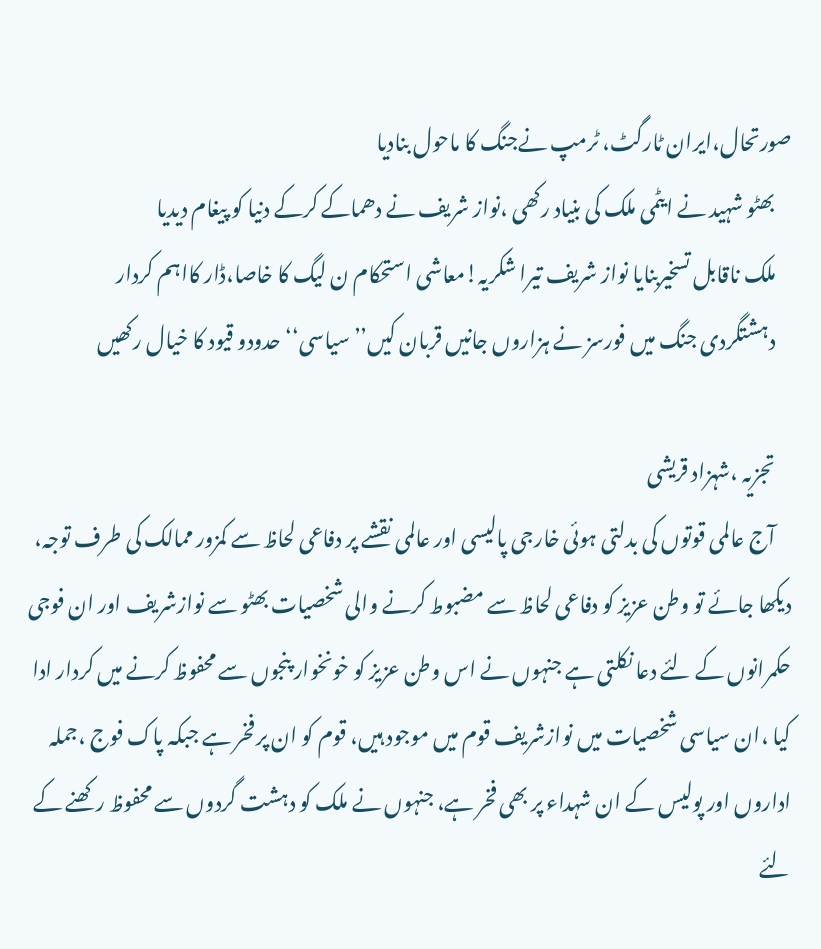صورتحال،ایران ٹارگٹ، ٹرمپ نےجنگ کا ماحول بنادیا
    بھٹو شہید نے ایٹمی ملک کی بنیاد رکھی ،نواز شریف نے دھماکے کرکے دنیا کو پیغام دیدیا
    ملک ناقابل تسخیربنایا نواز شریف تیرا شکریہ!معاشی استحکام ن لیگ کا خاصا،ڈار کااہم کردار
    دہشتگردی جنگ میں فورسز نے ہزاروں جانیں قربان کیں’’سیاسی‘‘ حدودو قیود کا خیال رکھیں

    تجزیہ ،شہزاد قریشی
    آج عالمی قوتوں کی بدلتی ہوئی خارجی پالیسی اور عالمی نقشے پر دفاعی لحاظ سے کمزور ممالک کی طرف توجہ، دیکھا جائے تو وطن عزیز کو دفاعی لحاظ سے مضبوط کرنے والی شخصیات بھٹو سے نوازشریف اور ان فوجی حکمرانوں کے لئے دعا نکلتی ہے جنہوں نے اس وطن عزیز کو خونخوار پنجوں سے محفوظ کرنے میں کردار ادا کیا ،ان سیاسی شخصیات میں نوازشریف قوم میں موجود ہیں، قوم کو ان پر فخر ہے جبکہ پاک فوج ،جملہ اداروں اور پولیس کے ان شہداء پر بھی فخر ہے، جنہوں نے ملک کو دہشت گردوں سے محفوظ رکھنے کے لئے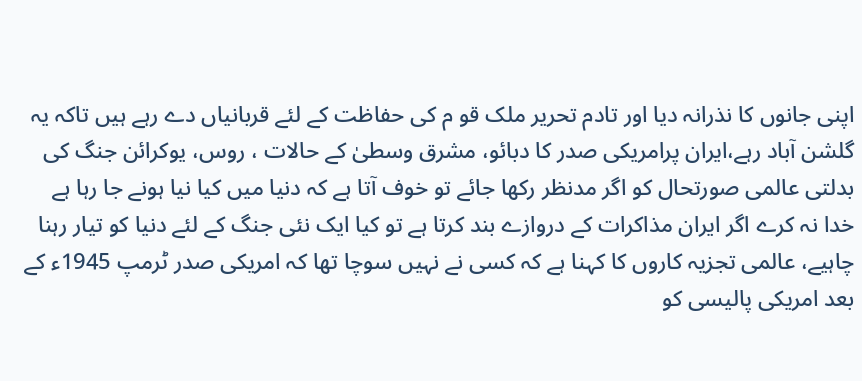اپنی جانوں کا نذرانہ دیا اور تادم تحریر ملک قو م کی حفاظت کے لئے قربانیاں دے رہے ہیں تاکہ یہ گلشن آباد رہے،ایران پرامریکی صدر کا دبائو، مشرق وسطیٰ کے حالات ، روس، یوکرائن جنگ کی بدلتی عالمی صورتحال کو اگر مدنظر رکھا جائے تو خوف آتا ہے کہ دنیا میں کیا نیا ہونے جا رہا ہے خدا نہ کرے اگر ایران مذاکرات کے دروازے بند کرتا ہے تو کیا ایک نئی جنگ کے لئے دنیا کو تیار رہنا چاہیے، عالمی تجزیہ کاروں کا کہنا ہے کہ کسی نے نہیں سوچا تھا کہ امریکی صدر ٹرمپ 1945ء کے بعد امریکی پالیسی کو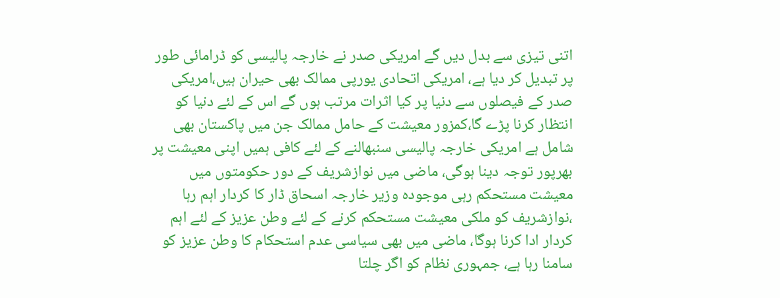اتنی تیزی سے بدل دیں گے امریکی صدر نے خارجہ پالیسی کو ڈرامائی طور پر تبدیل کر دیا ہے، امریکی اتحادی یورپی ممالک بھی حیران ہیں،امریکی صدر کے فیصلوں سے دنیا پر کیا اثرات مرتب ہوں گے اس کے لئے دنیا کو انتظار کرنا پڑے گا،کمزور معیشت کے حامل ممالک جن میں پاکستان بھی شامل ہے امریکی خارجہ پالیسی سنبھالنے کے لئے کافی ہمیں اپنی معیشت پر بھرپور توجہ دینا ہوگی، ماضی میں نوازشریف کے دور حکومتوں میں معیشت مستحکم رہی موجودہ وزیر خارجہ اسحاق ڈار کا کردار اہم رہا ،نوازشریف کو ملکی معیشت مستحکم کرنے کے لئے وطن عزیز کے لئے اہم کردار ادا کرنا ہوگا، ماضی میں بھی سیاسی عدم استحکام کا وطن عزیز کو سامنا رہا ہے، جمہوری نظام کو اگر چلتا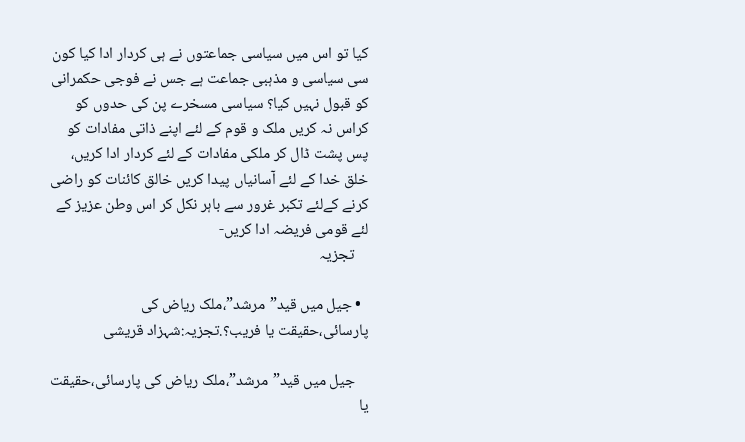کیا تو اس میں سیاسی جماعتوں نے ہی کردار ادا کیا کون سی سیاسی و مذہبی جماعت ہے جس نے فوجی حکمرانی کو قبول نہیں کیا؟ سیاسی مسخرے پن کی حدوں کو کراس نہ کریں ملک و قوم کے لئے اپنے ذاتی مفادات کو پس پشت ڈال کر ملکی مفادات کے لئے کردار ادا کریں، خلق خدا کے لئے آسانیاں پیدا کریں خالق کائنات کو راضی کرنے کےلئے تکبر غرور سے باہر نکل کر اس وطن عزیز کے لئے قومی فریضہ ادا کریں-
    تجزیہ

  • جیل میں قید”مرشد”،ملک ریاض کی پارسائی،حقیقت یا فریب؟.تجزیہ:شہزاد قریشی

    جیل میں قید”مرشد”،ملک ریاض کی پارسائی،حقیقت یا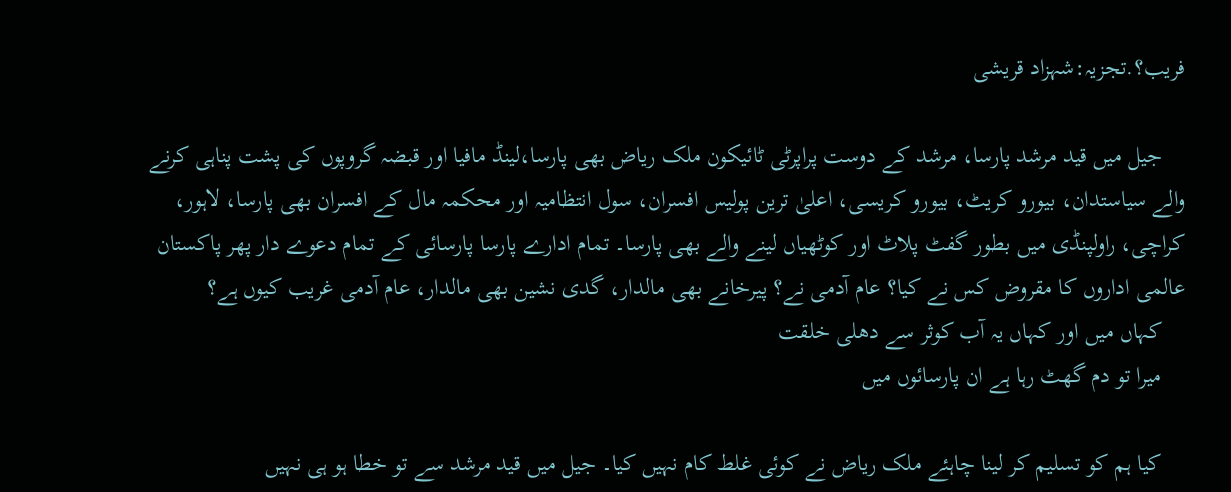فریب؟.تجزیہ:شہزاد قریشی

    جیل میں قید مرشد پارسا، مرشد کے دوست پراپرٹی ٹائیکون ملک ریاض بھی پارسا،لینڈ مافیا اور قبضہ گروپوں کی پشت پناہی کرنے والے سیاستدان، بیورو کریٹ، بیورو کریسی، اعلیٰ ترین پولیس افسران، سول انتظامیہ اور محکمہ مال کے افسران بھی پارسا، لاہور، کراچی، راولپنڈی میں بطور گفٹ پلاٹ اور کوٹھیاں لینے والے بھی پارسا۔ تمام ادارے پارسا پارسائی کے تمام دعوے دار پھر پاکستان عالمی اداروں کا مقروض کس نے کیا؟ عام آدمی نے؟ پیرخانے بھی مالدار، گدی نشین بھی مالدار، عام آدمی غریب کیوں ہے؟
    کہاں میں اور کہاں یہ آب کوثر سے دھلی خلقت
    میرا تو دم گھٹ رہا ہے ان پارسائوں میں

    کیا ہم کو تسلیم کر لینا چاہئے ملک ریاض نے کوئی غلط کام نہیں کیا۔ جیل میں قید مرشد سے تو خطا ہو ہی نہیں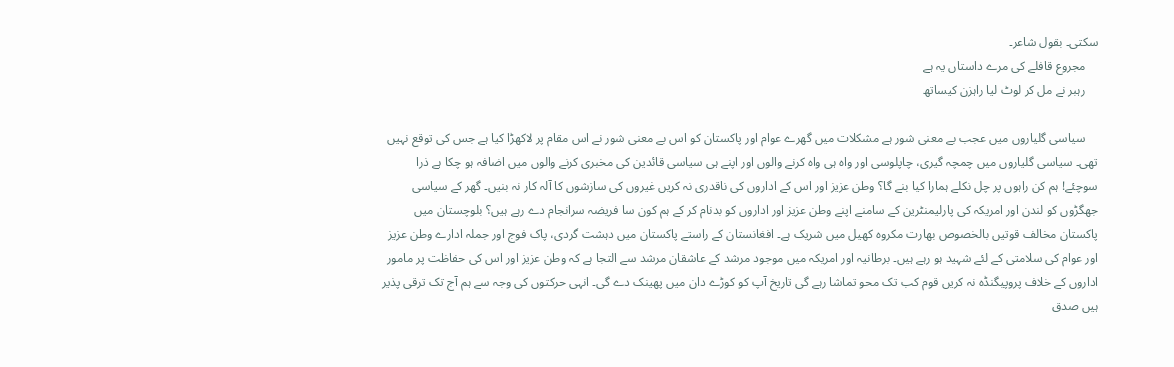سکتی۔ بقول شاعر۔
    مجروع قافلے کی مرے داستاں یہ ہے
    رہبر نے مل کر لوٹ لیا راہزن کیساتھ

    سیاسی گلیاروں میں عجب بے معنی شور ہے مشکلات میں گھرے عوام اور پاکستان کو اس بے معنی شور نے اس مقام پر لاکھڑا کیا ہے جس کی توقع نہیں تھی۔ سیاسی گلیاروں میں چمچہ گیری، چاپلوسی اور واہ ہی واہ کرنے والوں اور اپنے ہی سیاسی قائدین کی مخبری کرنے والوں میں اضافہ ہو چکا ہے ذرا سوچئے! ہم کن راہوں پر چل نکلے ہمارا کیا بنے گا؟ وطن عزیز اور اس کے اداروں کی ناقدری نہ کریں غیروں کی سازشوں کا آلہ کار نہ بنیں۔ گھر کے سیاسی جھگڑوں کو لندن اور امریکہ کی پارلیمنٹرین کے سامنے اپنے وطن عزیز اور اداروں کو بدنام کر کے ہم کون سا فریضہ سرانجام دے رہے ہیں؟ بلوچستان میں پاکستان مخالف قوتیں بالخصوص بھارت مکروہ کھیل میں شریک ہے۔ افغانستان کے راستے پاکستان میں دہشت گردی، پاک فوج اور جملہ ادارے وطن عزیز اور عوام کی سلامتی کے لئے شہید ہو رہے ہیں۔ برطانیہ اور امریکہ میں موجود مرشد کے عاشقان مرشد سے التجا ہے کہ وطن عزیز اور اس کی حفاظت پر مامور اداروں کے خلاف پروپیگنڈہ نہ کریں قوم کب تک محو تماشا رہے گی تاریخ آپ کو کوڑے دان میں پھینک دے گی۔ انہی حرکتوں کی وجہ سے ہم آج تک ترقی پذیر ہیں صدق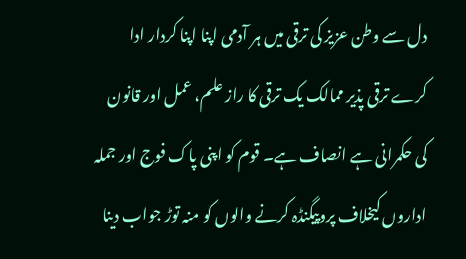دل سے وطن عزیز کی ترقی میں ہر آدمی اپنا اپنا کردار ادا کرے ترقی پذیر ممالک یک ترقی کا راز علم، عمل اور قانون کی حکمرانی ہے انصاف ہے۔ قوم کو اپنی پاک فوج اور جملہ اداروں کیخلاف پروپیگنڈہ کرنے والوں کو منہ توڑ جواب دینا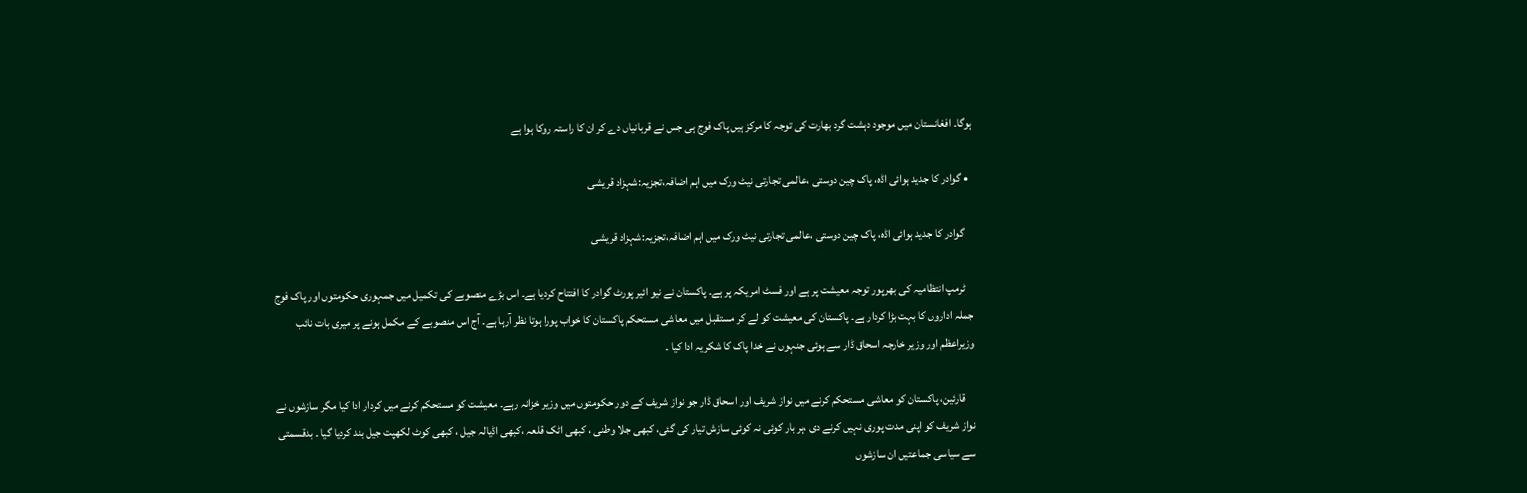ہوگا۔ افغانستان میں موجود دہشت گرد بھارت کی توجہ کا مرکز ہیں پاک فوج ہی جس نے قربانیاں دے کر ان کا راستہ روکا ہوا ہے

  • گوادر کا جدید ہوائی اڈہ، پاک چین دوستی ،عالمی تجارتی نیٹ ورک میں اہم اضافہ،تجزیہ:شہزاد قریشی

    گوادر کا جدید ہوائی اڈہ، پاک چین دوستی ،عالمی تجارتی نیٹ ورک میں اہم اضافہ،تجزیہ:شہزاد قریشی

    ٹرمپ انتظامیہ کی بھرپور توجہ معیشت پر ہے اور فسٹ امریکہ پر ہے۔ پاکستان نے نیو ائیر پورٹ گوادر کا افتتاح کردیا ہے۔ اس بڑے منصوبے کی تکمیل میں جمہوری حکومتوں اور پاک فوج جملہ اداروں کا بہت بڑا کردار ہے۔ پاکستان کی معیشت کو لے کر مستقبل میں معاشی مستحکم پاکستان کا خواب پورا ہوتا نظر آرہا ہے۔ آج اس منصوبے کے مکمل ہونے پر میری بات نائب وزیراعظم اور وزیر خارجہ اسحاق ڈار سے ہوئی جنہوں نے خدا پاک کا شکریہ ادا کیا ۔

    قارئین، پاکستان کو معاشی مستحکم کرنے میں نواز شریف اور اسحاق ڈار جو نواز شریف کے دور حکومتوں میں وزیر خزانہ رہے۔ معیشت کو مستحکم کرنے میں کردار ادا کیا مگر سازشوں نے نواز شریف کو اپنی مدت پوری نہیں کرنے دی ،ہر بار کوئی نہ کوئی سازش تیار کی گئی، کبھی جلا وطنی ، کبھی اٹک قلعہ ،کبھی اڈیالہ جیل ، کبھی کوٹ لکھپت جیل بند کردیا گیا ۔ بدقسمتی سے سیاسی جماعتیں ان سازشوں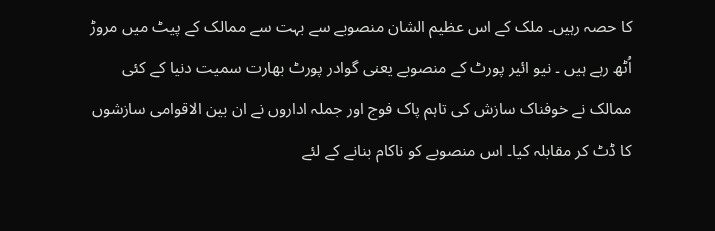کا حصہ رہیں۔ ملک کے اس عظیم الشان منصوبے سے بہت سے ممالک کے پیٹ میں مروڑ اُٹھ رہے ہیں ۔ نیو ائیر پورٹ کے منصوبے یعنی گوادر پورٹ بھارت سمیت دنیا کے کئی ممالک نے خوفناک سازش کی تاہم پاک فوج اور جملہ اداروں نے ان بین الاقوامی سازشوں کا ڈٹ کر مقابلہ کیا۔ اس منصوبے کو ناکام بنانے کے لئے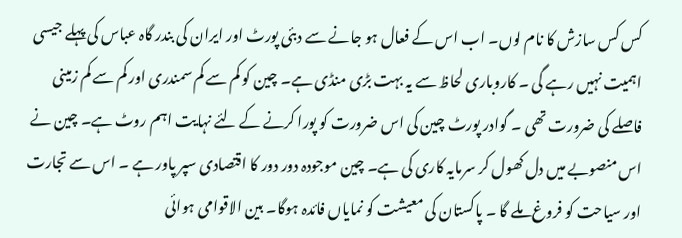کس کس سازش کا نام لوں۔ اب اس کے فعال ہو جانے سے دبئی پورٹ اور ایران کی بندر گاہ عباس کی پہلے جیسی اہمیت نہیں رہے گی ۔ کاروباری لحاظ سے یہ بہت بڑی منڈی ہے۔ چین کو کم سے کم سمندری اور کم سے کم زمینی فاصلے کی ضرورت تھی ۔ گوادر پورٹ چین کی اس ضرورت کو پورا کرنے کے لئے نہایت اہم روٹ ہے۔ چین نے اس منصوبے میں دل کھول کر سرمایہ کاری کی ہے۔ چین موجودہ دور دور کا اقتصادی سپر پاور ہے ۔ اس سے تجارت اور سیاحت کو فروغ ملے گا ۔ پاکستان کی معیشت کو نمایاں فائدہ ہوگا۔ بین الاقوامی ہوائی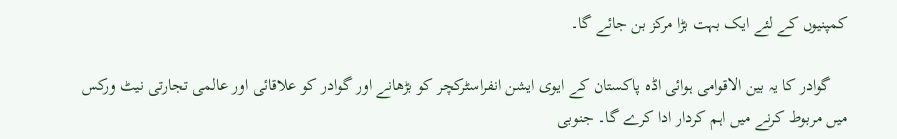کمپنیوں کے لئے ایک بہت بڑا مرکز بن جائے گا۔

    گوادر کا یہ بین الاقوامی ہوائی اڈہ پاکستان کے ایوی ایشن انفراسٹرکچر کو بڑھانے اور گوادر کو علاقائی اور عالمی تجارتی نیٹ ورکس میں مربوط کرنے میں اہم کردار ادا کرے گا۔ جنوبی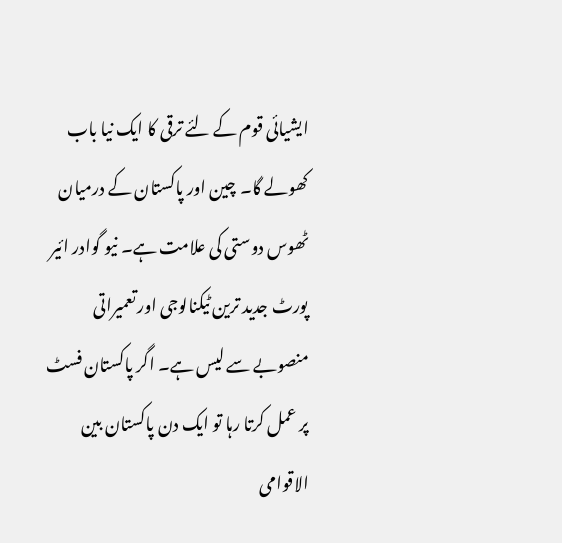ایشیائی قوم کے لئے ترقی کا ایک نیا باب کھولے گا۔ چین اور پاکستان کے درمیان ٹھوس دوستی کی علامت ہے۔ نیو گوادر ائیر پورٹ جدید ترین ٹیکنالوجی اور تعمیراتی منصوبے سے لیس ہے۔ اگر پاکستان فسٹ پر عمل کرتا رہا تو ایک دن پاکستان بین الاقوامی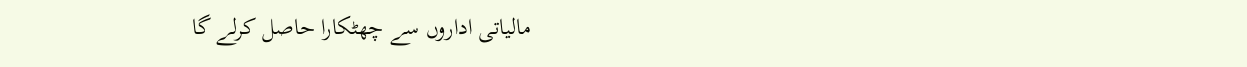مالیاتی اداروں سے چھٹکارا حاصل کرلے گا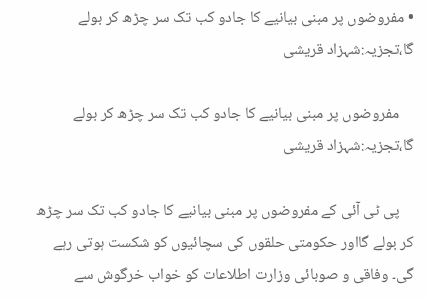• مفروضوں پر مبنی بیانیے کا جادو کب تک سر چڑھ کر بولے گا،تجزیہ:شہزاد قریشی

    مفروضوں پر مبنی بیانیے کا جادو کب تک سر چڑھ کر بولے گا،تجزیہ:شہزاد قریشی

    پی ٹی آئی کے مفروضوں پر مبنی بیانیے کا جادو کب تک سر چڑھ کر بولے گااور حکومتی حلقوں کی سچائیوں کو شکست ہوتی رہے گی۔ وفاقی و صوبائی وزارت اطلاعات کو خواب خرگوش سے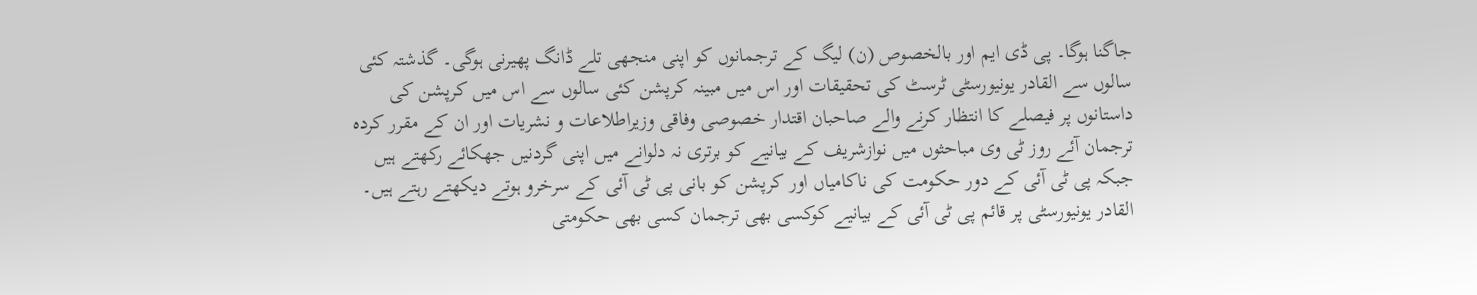جاگنا ہوگا۔ پی ڈی ایم اور بالخصوص (ن) لیگ کے ترجمانوں کو اپنی منجھی تلے ڈانگ پھیرنی ہوگی۔ گذشتہ کئی سالوں سے القادر یونیورسٹی ٹرسٹ کی تحقیقات اور اس میں مبینہ کرپشن کئی سالوں سے اس میں کرپشن کی داستانوں پر فیصلے کا انتظار کرنے والے صاحبان اقتدار خصوصی وفاقی وزیراطلاعات و نشریات اور ان کے مقرر کردہ ترجمان آئے روز ٹی وی مباحثوں میں نوازشریف کے بیانیے کو برتری نہ دلوانے میں اپنی گردنیں جھکائے رکھتے ہیں جبکہ پی ٹی آئی کے دور حکومت کی ناکامیاں اور کرپشن کو بانی پی ٹی آئی کے سرخرو ہوتے دیکھتے رہتے ہیں۔ القادر یونیورسٹی پر قائم پی ٹی آئی کے بیانیے کوکسی بھی ترجمان کسی بھی حکومتی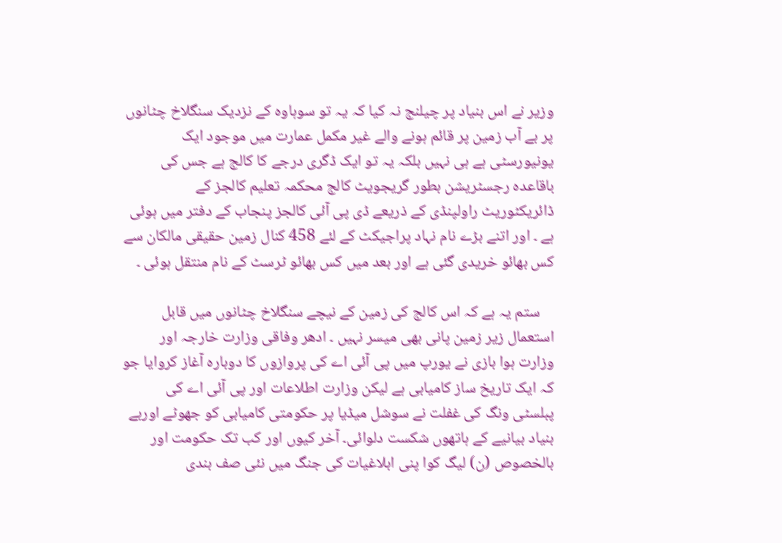وزیر نے اس بنیاد پر چیلنج نہ کیا کہ یہ تو سوہاوہ کے نزدیک سنگلاخ چٹانوں پر بے آب زمین پر قائم ہونے والے غیر مکمل عمارت میں موجود ایک یونیورسٹی ہے ہی نہیں بلکہ یہ تو ایک ڈگری درجے کا کالج ہے جس کی باقاعدہ رجسٹریشن بطور گریجویٹ کالج محکمہ تعلیم کالجز کے ڈائریکٹوریٹ راولپنڈی کے ذریعے ڈی پی آئی کالجز پنجاب کے دفتر میں ہوئی ہے ۔ اور اتنے بڑے نام نہاد پراجیکٹ کے لئے 458 کنال زمین حقیقی مالکان سے کس بھائو خریدی گئی ہے اور بعد میں کس بھائو ٹرسٹ کے نام منتقل ہوئی ۔

    ستم یہ ہے کہ اس کالج کی زمین کے نیچے سنگلاخ چٹانوں میں قابل استعمال زیر زمین پانی بھی میسر نہیں ۔ ادھر وفاقی وزارت خارجہ اور وزارت ہوا بازی نے یورپ میں پی آئی اے کی پروازوں کا دوبارہ آغاز کروایا جو کہ ایک تاریخ ساز کامیابی ہے لیکن وزارت اطلاعات اور پی آئی اے کی پبلسٹی ونگ کی غفلت نے سوشل میڈیا پر حکومتی کامیابی کو جھوٹے اوربے بنیاد بیانیے کے ہاتھوں شکست دلوائی۔ آخر کیوں اور کب تک حکومت اور بالخصوص (ن) لیگ کوا پنی ابلاغیات کی جنگ میں نئی صف بندی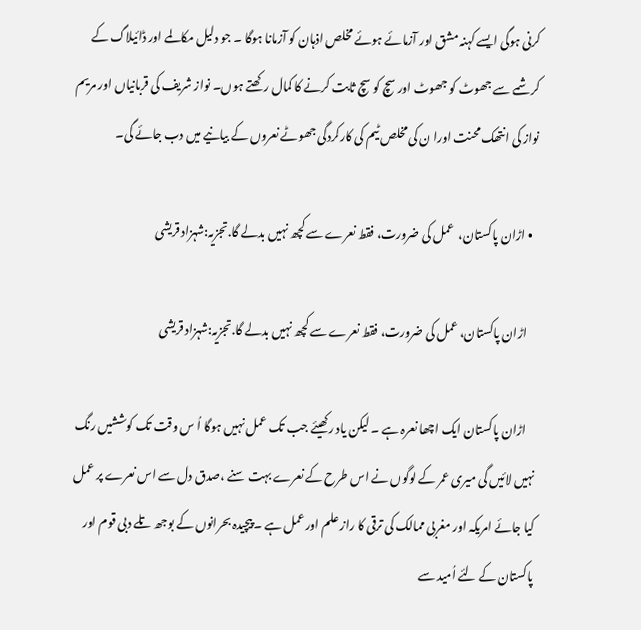کرنی ہوگی ایسے کہنہ مشق اور آزمائے ہوئے مخلص اذہان کو آزمانا ہوگا ۔ جو دلیل مکالمے اور ڈائیلاگ کے کرشمے سے جھوٹ کو جھوٹ اور سچ کو سچ ثابت کرنے کا کمال رکھتے ہوں۔ نواز شریف کی قربانیاں اور مریم نواز کی انتھک محنت اورا ن کی مخلص ٹیم کی کارکردگی جھوٹے نعروں کے بیانیے میں دب جائے گی۔

  • اڑان پاکستان،  عمل کی ضرورت، فقط نعرے سے کچھ نہیں بدلے گا.تجزیہ:شہزاد قریشی

    اڑان پاکستان، عمل کی ضرورت، فقط نعرے سے کچھ نہیں بدلے گا.تجزیہ:شہزاد قریشی

    اڑان پاکستان ایک اچھا نعرہ ہے ۔ لیکن یاد رکھیئے جب تک عمل نہیں ہوگا اُ س وقت تک کوششیں رنگ نہیں لائیں گی میری عمر کے لوگوں نے اس طرح کے نعرے بہت سنے ،صدق دل سے اس نعرے پر عمل کیا جائے امریکہ اور مغربی ممالک کی ترقی کا راز علم اورعمل ہے ۔ پیچیدہ بحرانوں کے بوجھ تلے دبی قوم اور پاکستان کے لئے اُمید سے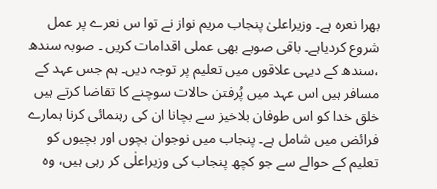بھرا نعرہ ہے۔ وزیراعلیٰ پنجاب مریم نواز نے توا س نعرے پر عمل شروع کردیاہے۔ باقی صوبے بھی عملی اقدامات کریں ۔ صوبہ سندھ ،سندھ کے دیہی علاقوں میں تعلیم پر توجہ دیں۔ ہم جس عہد کے مسافر ہیں اس عہد میں پُرفتن حالات سوچنے کا تقاضا کرتے ہیں خلق خدا کو اس طوفان بلاخیز سے بچانا ان کی رہنمائی کرنا ہمارے فرائض میں شامل ہے۔ پنجاب میں نوجوان بچوں اور بچیوں کو تعلیم کے حوالے سے جو کچھ پنجاب کی وزیراعلٰی کر رہی ہیں، وہ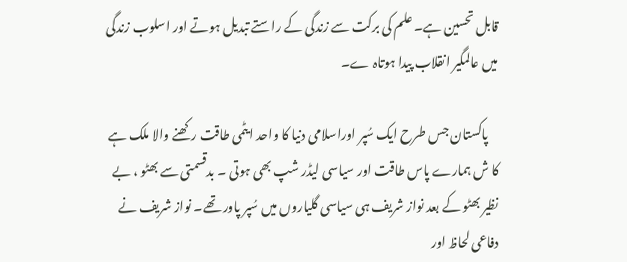قابل تحسین ہے۔ علم کی برکت سے زندگی کے راستے تبدیل ہوتے اور اسلوب زندگی میں عالمگیر انقلاب پیدا ہوتاہ ے۔

    پاکستان جس طرح ایک سُپر اوراسلامی دنیا کا واحد ایٹمی طاقت رکھنے والا ملک ہے کا ش ہمارے پاس طاقت اور سیاسی لیڈر شپ بھی ہوتی ۔ بدقسمتی سے بھٹو ، بے نظیر بھٹو کے بعد نواز شریف ہی سیاسی گلیاروں میں سُپر پاور تھے۔ نواز شریف نے دفاعی لحاظ اور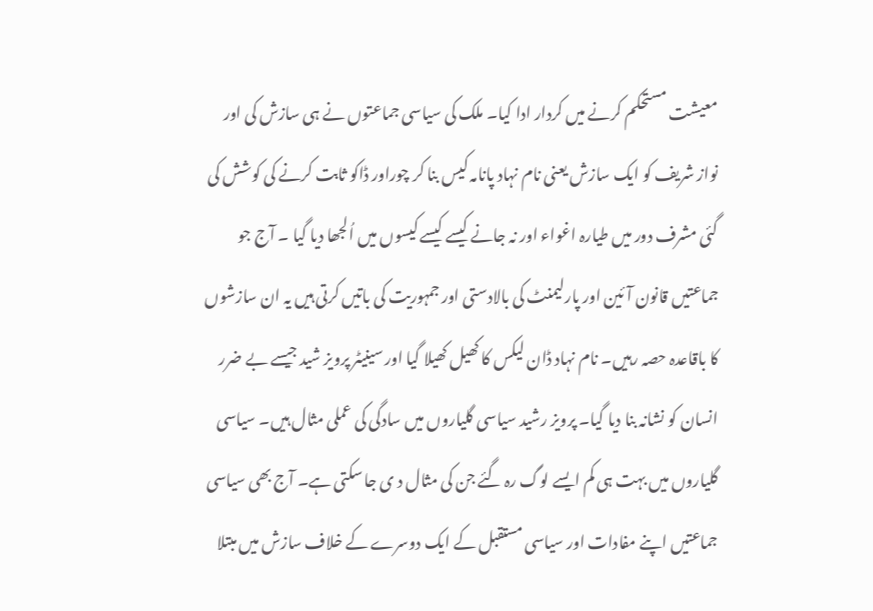معیشت مستحکم کرنے میں کردار ادا کیا۔ ملک کی سیاسی جماعتوں نے ہی سازش کی اور نواز شریف کو ایک سازش یعنی نام نہاد پانامہ کیس بنا کر چوراور ڈاکو ثابت کرنے کی کوشش کی گئی مشرف دور میں طیارہ اغواء اور نہ جانے کیسے کیسے کیسوں میں اُلجھا دیا گیا ۔ آج جو جماعتیں قانون آئین اور پارلیمنٹ کی بالادستی اور جمہوریت کی باتیں کرتی ہیں یہ ان سازشوں کا باقاعدہ حصہ رہیں۔ نام نہاد ڈان لیکس کا کھیل کھیلا گیا اور سینیٹر پرویز شید جیسے بے ضرر انسان کو نشانہ بنا دیا گیا۔ پرویز رشید سیاسی گلیاروں میں سادگی کی عملی مثال ہیں۔ سیاسی گلیاروں میں بہت ہی کم ایسے لوگ رہ گئے جن کی مثال د ی جا سکتی ہے۔ آج بھی سیاسی جماعتیں اپنے مفادات اور سیاسی مستقبل کے ایک دوسرے کے خلاف سازش میں مبتلا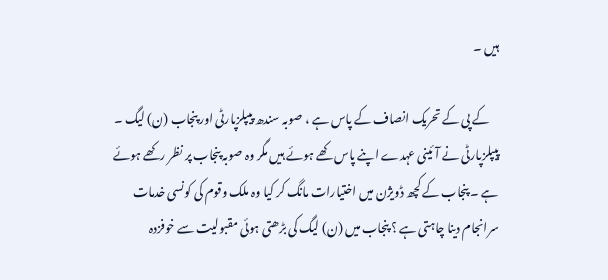ہیں ۔

    کے پی کے تحریک انصاف کے پاس ہے ، صوبہ سندھ پیپلزپارٹی اور پنجاب (ن) لیگ ۔ پیپلزپارٹی نے آئینی عہدے اپنے پاس کھے ہوئے ہیں مگر وہ صوبہ پنجاب پر نظر رکھے ہوئے ہے ۔ پنجاب کے کچھ ڈویژن میں اختیارات مانگ کر کیا وہ ملک وقوم کی کونسی خدمات سرانجام دینا چاہتی ہے ؟ پنجاب میں (ن) لیگ کی بڑھتی ہوئی مقبولیت سے خوفزدہ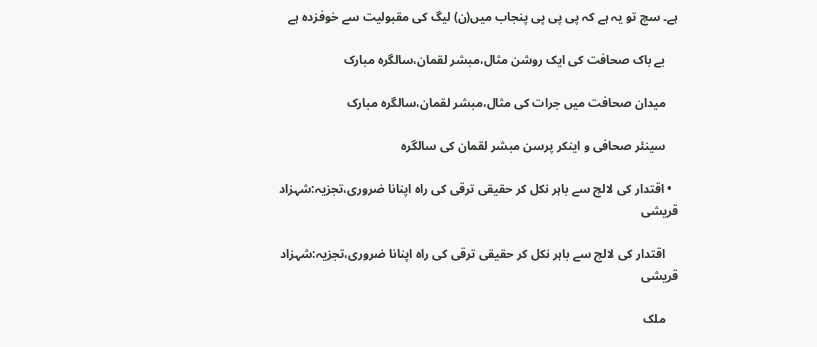ہے۔ سچ تو یہ ہے کہ پی پی پی پنجاب میں(ن) لیگ کی مقبولیت سے خوفزدہ ہے

    بے باک صحافت کی ایک روشن مثال،مبشر لقمان،سالگرہ مبارک

    میدان صحافت میں جرات کی مثال،مبشر لقمان،سالگرہ مبارک

    سینئر صحافی و اینکر پرسن مبشر لقمان کی سالگرہ

  • اقتدار کی لالچ سے باہر نکل کر حقیقی ترقی کی راہ اپنانا ضروری،تجزیہ:شہزاد قریشی

    اقتدار کی لالچ سے باہر نکل کر حقیقی ترقی کی راہ اپنانا ضروری،تجزیہ:شہزاد قریشی

    ملک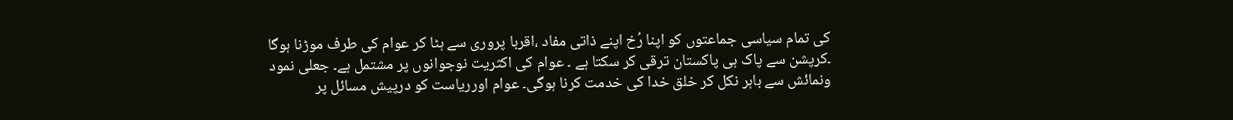کی تمام سیاسی جماعتوں کو اپنا رُخ اپنے ذاتی مفاد ،اقربا پروری سے ہٹا کر عوام کی طرف موڑنا ہوگا ۔کرپشن سے پاک ہی پاکستان ترقی کر سکتا ہے ۔ عوام کی اکثریت نوجوانوں پر مشتمل ہے۔ جعلی نمود ونمائش سے باہر نکل کر خلق خدا کی خدمت کرنا ہوگی۔ عوام اورریاست کو درپیش مسائل پر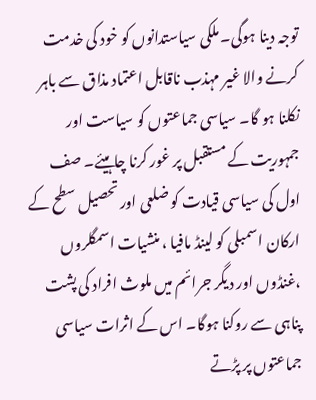توجہ دینا ہوگی۔ ملکی سیاستدانوں کو خود کی خدمت کرنے والا غیر مہذب ناقابل اعتماد مذاق سے باہر نکلنا ہو گا۔ سیاسی جماعتوں کو سیاست اور جمہوریت کے مستقبل پر غور کرنا چاہیئے۔ صف اول کی سیاسی قیادت کو ضلعی اور تحصیل سطح کے ارکان اسمبلی کو لینڈ مافیا ، منشیات اسمگلروں ،غنڈوں اور دیگر جرائم میں ملوث افراد کی پشت پناہی سے روکنا ہوگا۔ اس کے اثرات سیاسی جماعتوں پر پڑتے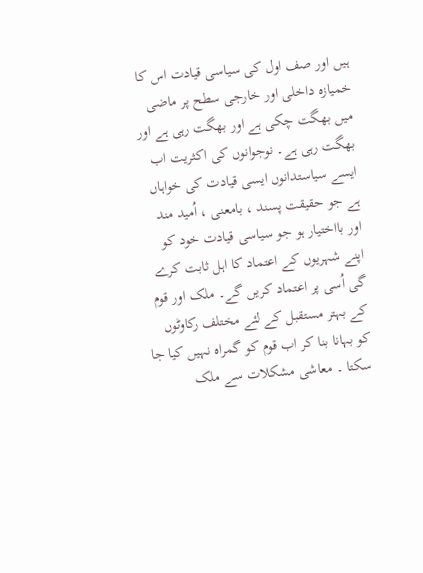ہیں اور صف اول کی سیاسی قیادت اس کا خمیازہ داخلی اور خارجی سطح پر ماضی میں بھگت چکی ہے اور بھگت رہی ہے اور بھگت رہی ہے۔ نوجوانوں کی اکثریت اب ایسے سیاستدانوں ایسی قیادت کی خواہاں ہے جو حقیقت پسند ، بامعنی ، اُمید مند اور بااختیار ہو جو سیاسی قیادت خود کو اپنے شہریوں کے اعتماد کا اہل ثابت کرے گی اُسی پر اعتماد کریں گے۔ ملک اور قوم کے بہتر مستقبل کے لئے مختلف رکاوٹوں کو بہانا بنا کر اب قوم کو گمراہ نہیں کیا جا سکتا ۔ معاشی مشکلات سے ملک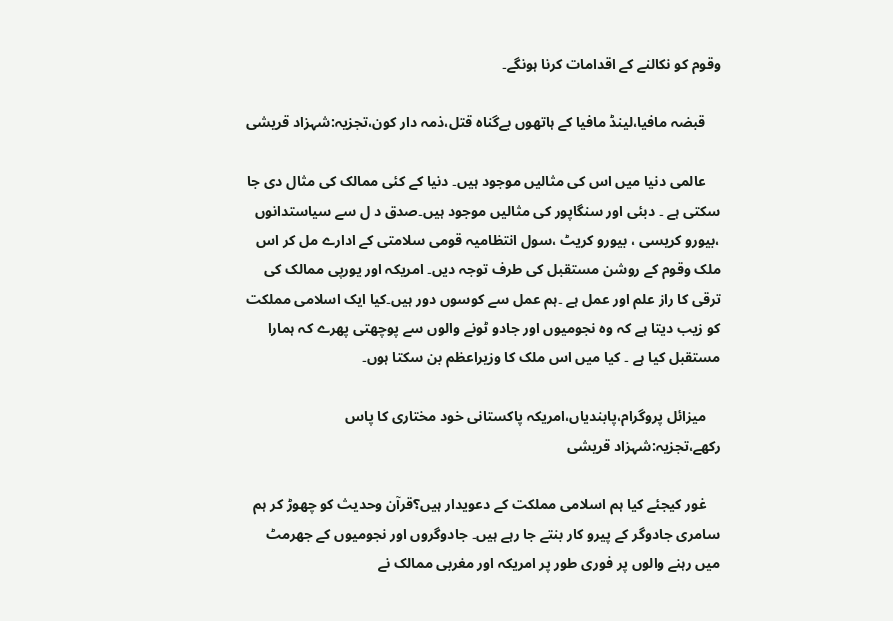وقوم کو نکالنے کے اقدامات کرنا ہونگے۔

    قبضہ مافیا،لینڈ مافیا کے ہاتھوں بےگناہ قتل،ذمہ دار کون،تجزیہ:شہزاد قریشی

    عالمی دنیا میں اس کی مثالیں موجود ہیں۔ دنیا کے کئی ممالک کی مثال دی جا سکتی ہے ۔ دبئی اور سنگاپور کی مثالیں موجود ہیں۔صدق د ل سے سیاستدانوں ،بیورو کریسی ، بیورو کریٹ ،سول انتظامیہ قومی سلامتی کے ادارے مل کر اس ملک وقوم کے روشن مستقبل کی طرف توجہ دیں۔ امریکہ اور یورپی ممالک کی ترقی کا راز علم اور عمل ہے ۔ہم عمل سے کوسوں دور ہیں۔کیا ایک اسلامی مملکت کو زیب دیتا ہے کہ وہ نجومیوں اور جادو ٹونے والوں سے پوچھتی پھرے کہ ہمارا مستقبل کیا ہے ۔ کیا میں اس ملک کا وزیراعظم بن سکتا ہوں۔

    میزائل پروگرام،پابندیاں،امریکہ پاکستانی خود مختاری کا پاس رکھے،تجزیہ:شہزاد قریشی

    غور کیجئے کیا ہم اسلامی مملکت کے دعویدار ہیں؟قرآن وحدیث کو چھوڑ کر ہم سامری جادوگر کے پیرو کار بنتے جا رہے ہیں۔ جادوگروں اور نجومیوں کے جھرمٹ میں رہنے والوں پر فوری طور پر امریکہ اور مغربی ممالک نے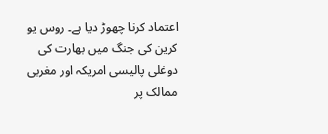اعتماد کرنا چھوڑ دیا ہے۔ روس یو کرین کی جنگ میں بھارت کی دوغلی پالیسی امریکہ اور مغربی ممالک پر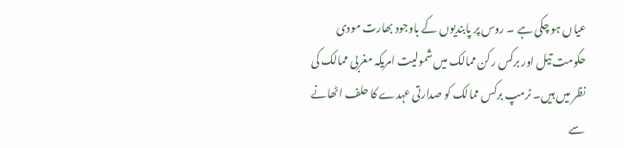عیاں ہو چکی ہے ۔ روس پر پابندیوں کے باوجود بھارت مودی حکومت تیل اور برکس رکن ممالک میں شمولیت امریکہ مغربی ممالک کی نظر میں ہیں۔ ٹرمپ برکس ممالک کو صدارتی عہدے کا حلف اٹھانے سے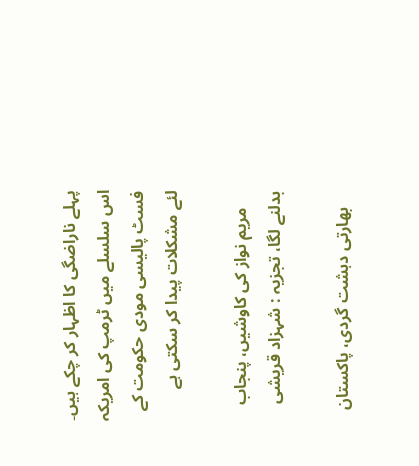پہلے ناراضگی کا اظہار کر چکے ہیں۔ اس سلسلے میں ٹرمپ کی امریکہ فسٹ پالیسی مودی حکومت کے لئے مشکلات پیدا کر سکتی ہے

    مریم نواز کی کاوشیں، پنجاب بدلنے لگا، تجزیہ : شہزاد قریشی

    بھارتی دہشت گردی، پاکستان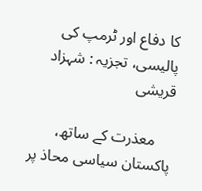کا دفاع اور ٹرمپ کی پالیسی، تجزیہ : شہزاد قریشی

    معذرت کے ساتھ، پاکستان سیاسی محاذ پر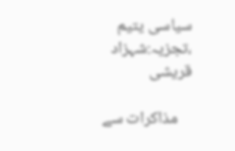سیاسی یتیم ،تجزیہ:شہزاد قریشی

    مذاکرات سے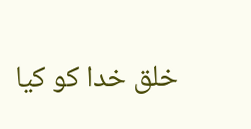خلق خدا کو کیا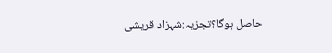حاصل ہوگا؟تجزیہ:شہزاد قریشی